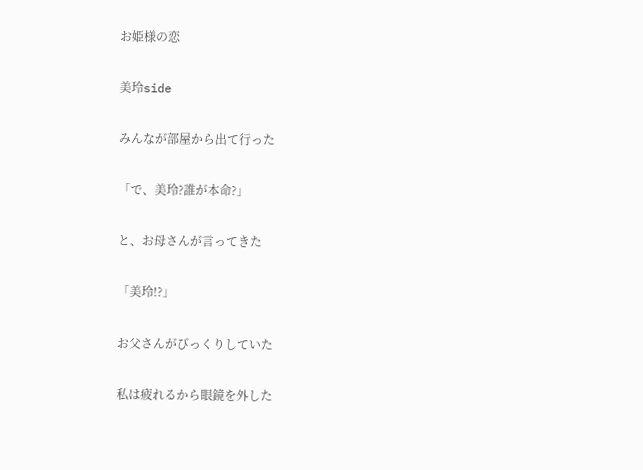お姫様の恋

美玲side

みんなが部屋から出て行った

「で、美玲?誰が本命?」

と、お母さんが言ってきた

「美玲!?」

お父さんがびっくりしていた

私は疲れるから眼鏡を外した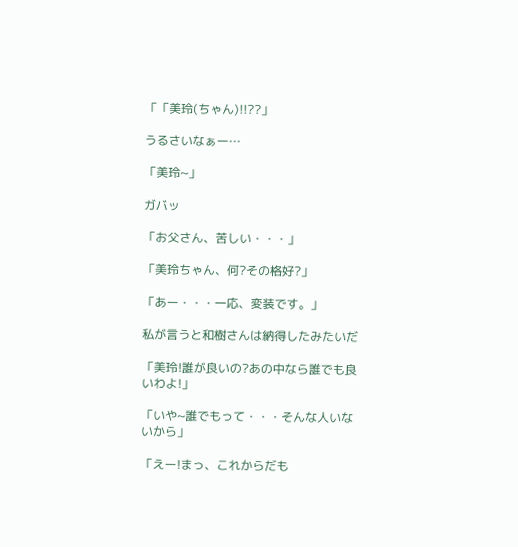「「美玲(ちゃん)!!??」

うるさいなぁー…

「美玲~」

ガバッ

「お父さん、苦しい・・・」

「美玲ちゃん、何?その格好?」

「あー・・・一応、変装です。」

私が言うと和樹さんは納得したみたいだ

「美玲!誰が良いの?あの中なら誰でも良いわよ!」

「いや~誰でもって・・・そんな人いないから」

「えー!まっ、これからだも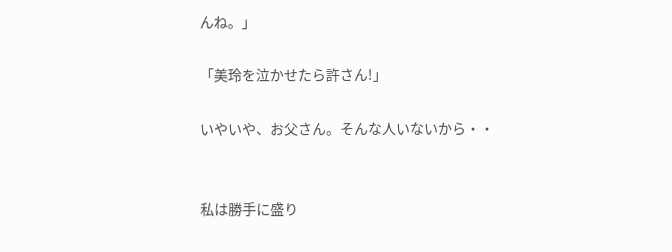んね。」

「美玲を泣かせたら許さん!」

いやいや、お父さん。そんな人いないから・・


私は勝手に盛り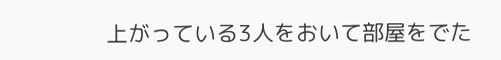上がっている3人をおいて部屋をでた